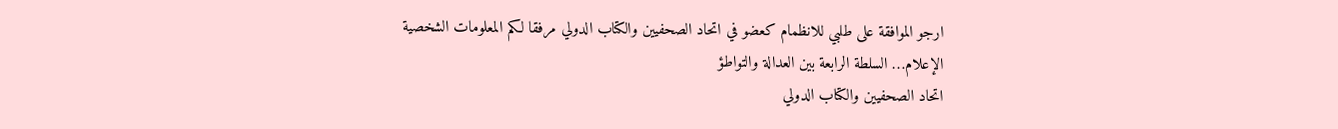ارجو الموافقة على طلبي للانظمام كعضو في اتحاد الصحفيين والكتاب الدولي مرفقا لكم المعلومات الشخصية
الإعلام… السلطة الرابعة بين العدالة والتواطؤ
اتحاد الصحفيين والكتاب الدولي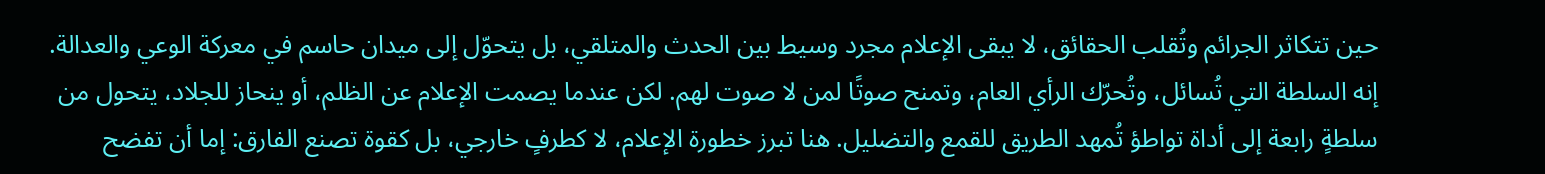حين تتكاثر الجرائم وتُقلب الحقائق، لا يبقى الإعلام مجرد وسيط بين الحدث والمتلقي، بل يتحوّل إلى ميدان حاسم في معركة الوعي والعدالة. إنه السلطة التي تُسائل، وتُحرّك الرأي العام، وتمنح صوتًا لمن لا صوت لهم. لكن عندما يصمت الإعلام عن الظلم، أو ينحاز للجلاد، يتحول من سلطةٍ رابعة إلى أداة تواطؤ تُمهد الطريق للقمع والتضليل. هنا تبرز خطورة الإعلام، لا كطرفٍ خارجي، بل كقوة تصنع الفارق: إما أن تفضح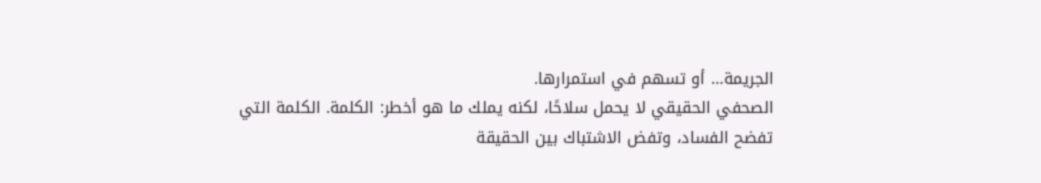الجريمة… أو تسهم في استمرارها.
الصحفي الحقيقي لا يحمل سلاحًا، لكنه يملك ما هو أخطر: الكلمة. الكلمة التي تفضح الفساد، وتفض الاشتباك بين الحقيقة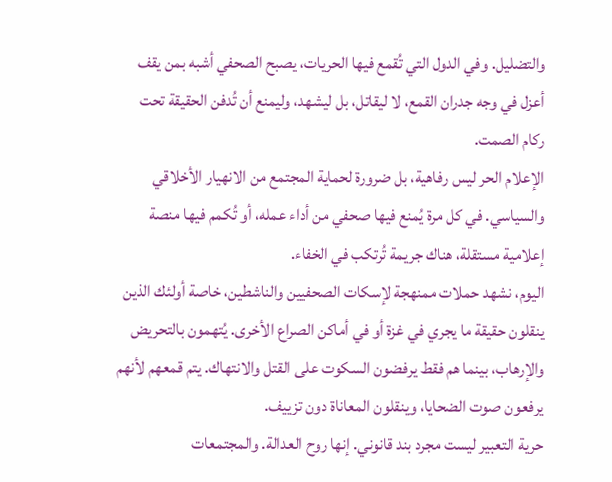والتضليل. وفي الدول التي تُقمع فيها الحريات، يصبح الصحفي أشبه بمن يقف أعزل في وجه جدران القمع، لا ليقاتل، بل ليشهد، وليمنع أن تُدفن الحقيقة تحت ركام الصمت.
الإعلام الحر ليس رفاهية، بل ضرورة لحماية المجتمع من الانهيار الأخلاقي والسياسي. في كل مرة يُمنع فيها صحفي من أداء عمله، أو تُكمم فيها منصة إعلامية مستقلة، هناك جريمة تُرتكب في الخفاء.
اليوم، نشهد حملات ممنهجة لإسكات الصحفيين والناشطين، خاصة أولئك الذين ينقلون حقيقة ما يجري في غزة أو في أماكن الصراع الأخرى. يُتهمون بالتحريض والإرهاب، بينما هم فقط يرفضون السكوت على القتل والانتهاك. يتم قمعهم لأنهم يرفعون صوت الضحايا، وينقلون المعاناة دون تزييف.
حرية التعبير ليست مجرد بند قانوني. إنها روح العدالة. والمجتمعات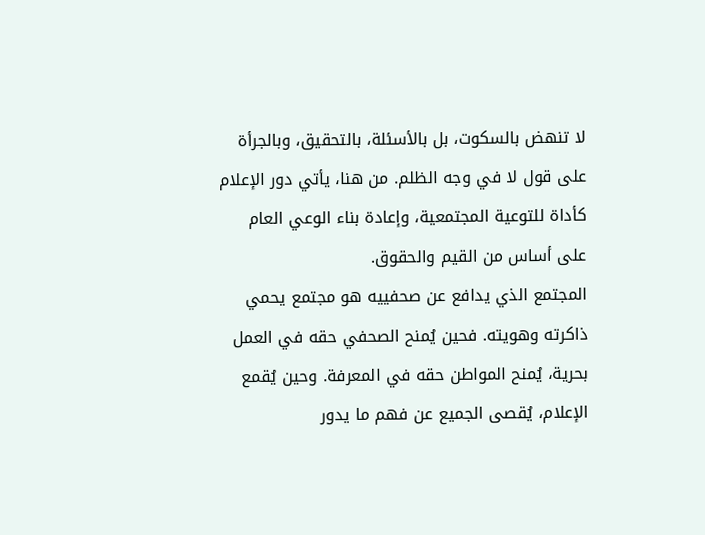لا تنهض بالسكوت، بل بالأسئلة، بالتحقيق، وبالجرأة على قول لا في وجه الظلم. من هنا، يأتي دور الإعلام كأداة للتوعية المجتمعية، وإعادة بناء الوعي العام على أساس من القيم والحقوق.
المجتمع الذي يدافع عن صحفييه هو مجتمع يحمي ذاكرته وهويته. فحين يُمنح الصحفي حقه في العمل بحرية، يُمنح المواطن حقه في المعرفة. وحين يُقمع الإعلام، يُقصى الجميع عن فهم ما يدور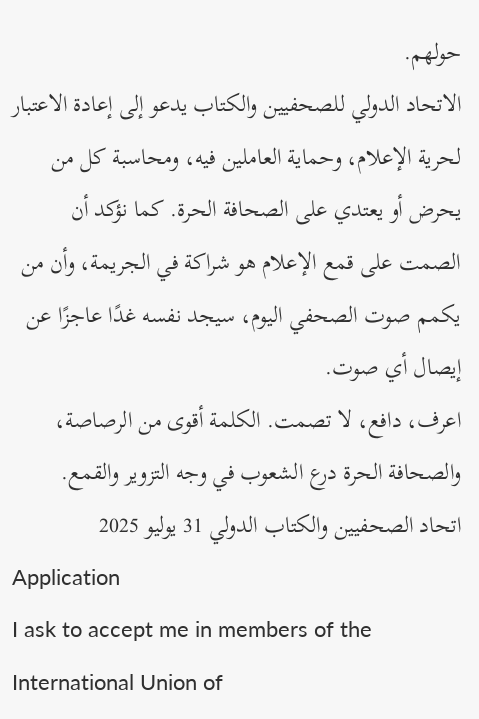حولهم.
الاتحاد الدولي للصحفيين والكتاب يدعو إلى إعادة الاعتبار لحرية الإعلام، وحماية العاملين فيه، ومحاسبة كل من يحرض أو يعتدي على الصحافة الحرة. كما نؤكد أن الصمت على قمع الإعلام هو شراكة في الجريمة، وأن من يكمم صوت الصحفي اليوم، سيجد نفسه غدًا عاجزًا عن إيصال أي صوت.
اعرف، دافع، لا تصمت. الكلمة أقوى من الرصاصة، والصحافة الحرة درع الشعوب في وجه التزوير والقمع.
اتحاد الصحفيين والكتاب الدولي 31 يوليو 2025
Application
I ask to accept me in members of the International Union of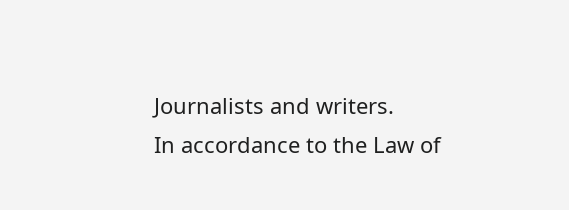Journalists and writers.
In accordance to the Law of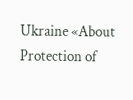Ukraine «About Protection of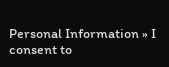Personal Information » I consent to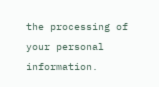the processing of your personal information.